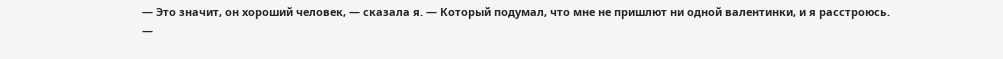— Это значит, он хороший человек, — сказала я. — Который подумал, что мне не пришлют ни одной валентинки, и я расстроюсь.
—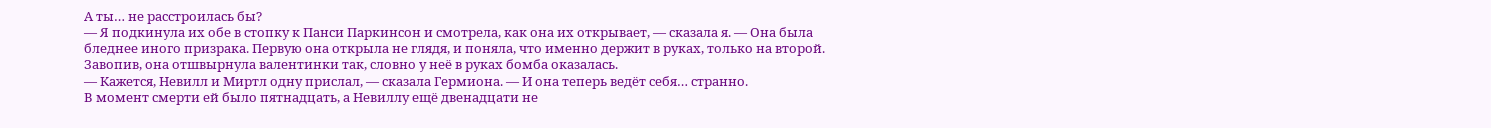А ты… не расстроилась бы?
— Я подкинула их обе в стопку к Панси Паркинсон и смотрела, как она их открывает, — сказала я. — Она была бледнее иного призрака. Первую она открыла не глядя, и поняла, что именно держит в руках, только на второй. Завопив, она отшвырнула валентинки так, словно у неё в руках бомба оказалась.
— Кажется, Невилл и Миртл одну прислал, — сказала Гермиона. — И она теперь ведёт себя… странно.
В момент смерти ей было пятнадцать, а Невиллу ещё двенадцати не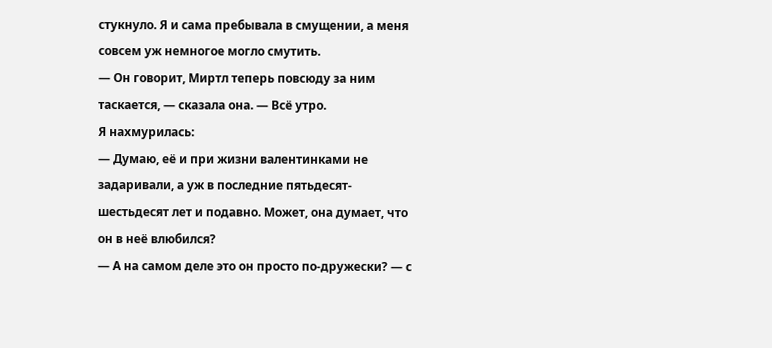стукнуло. Я и сама пребывала в смущении, а меня совсем уж немногое могло смутить.
— Он говорит, Миртл теперь повсюду за ним таскается, — сказала она. — Всё утро.
Я нахмурилась:
— Думаю, её и при жизни валентинками не задаривали, а уж в последние пятьдесят-шестьдесят лет и подавно. Может, она думает, что он в неё влюбился?
— А на самом деле это он просто по-дружески? — с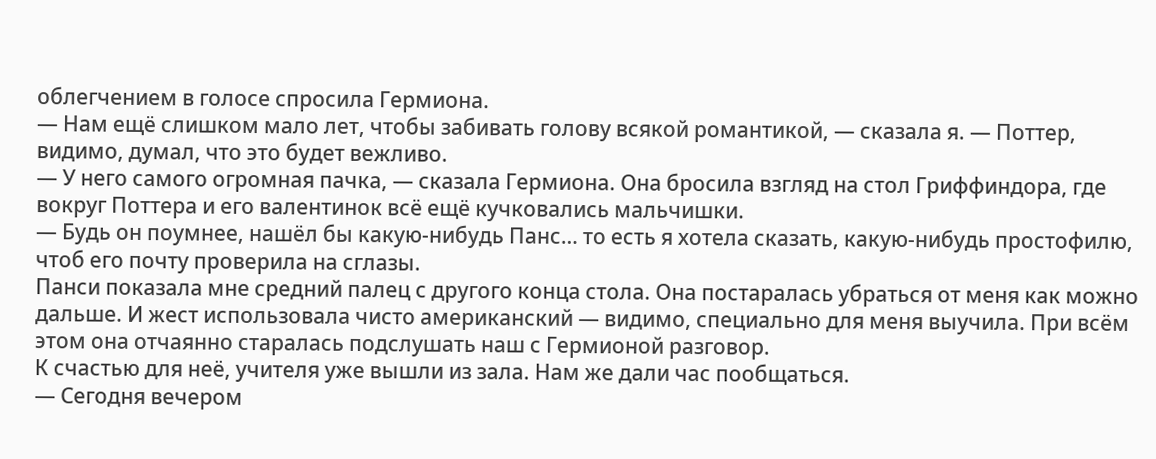облегчением в голосе спросила Гермиона.
— Нам ещё слишком мало лет, чтобы забивать голову всякой романтикой, — сказала я. — Поттер, видимо, думал, что это будет вежливо.
— У него самого огромная пачка, — сказала Гермиона. Она бросила взгляд на стол Гриффиндора, где вокруг Поттера и его валентинок всё ещё кучковались мальчишки.
— Будь он поумнее, нашёл бы какую-нибудь Панс… то есть я хотела сказать, какую-нибудь простофилю, чтоб его почту проверила на сглазы.
Панси показала мне средний палец с другого конца стола. Она постаралась убраться от меня как можно дальше. И жест использовала чисто американский — видимо, специально для меня выучила. При всём этом она отчаянно старалась подслушать наш с Гермионой разговор.
К счастью для неё, учителя уже вышли из зала. Нам же дали час пообщаться.
— Сегодня вечером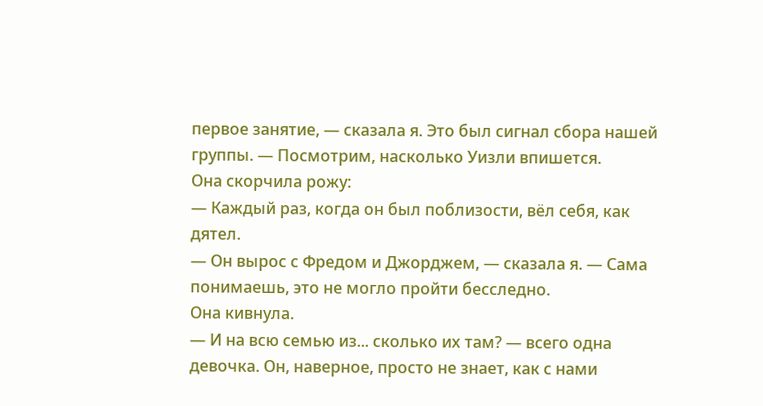первое занятие, — сказала я. Это был сигнал сбора нашей группы. — Посмотрим, насколько Уизли впишется.
Она скорчила рожу:
— Каждый раз, когда он был поблизости, вёл себя, как дятел.
— Он вырос с Фредом и Джорджем, — сказала я. — Сама понимаешь, это не могло пройти бесследно.
Она кивнула.
— И на всю семью из... сколько их там? — всего одна девочка. Он, наверное, просто не знает, как с нами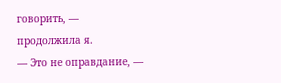говорить, — продолжила я.
— Это не оправдание, —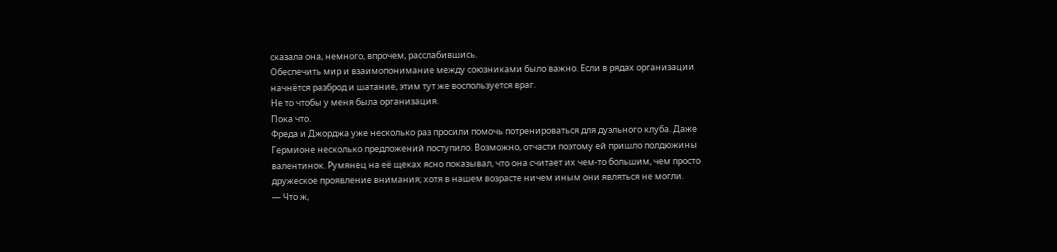сказала она, немного, впрочем, расслабившись.
Обеспечить мир и взаимопонимание между союзниками было важно. Если в рядах организации начнётся разброд и шатание, этим тут же воспользуется враг.
Не то чтобы у меня была организация.
Пока что.
Фреда и Джорджа уже несколько раз просили помочь потренироваться для дуэльного клуба. Даже Гермионе несколько предложений поступило. Возможно, отчасти поэтому ей пришло полдюжины валентинок. Румянец на её щеках ясно показывал, что она считает их чем-то большим, чем просто дружеское проявление внимания; хотя в нашем возрасте ничем иным они являться не могли.
— Что ж,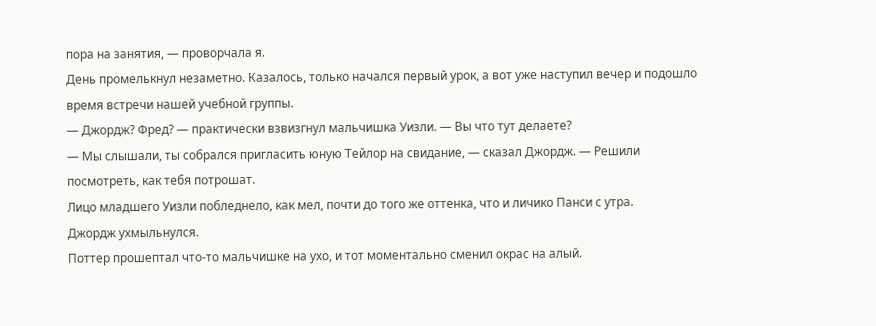пора на занятия, — проворчала я.
День промелькнул незаметно. Казалось, только начался первый урок, а вот уже наступил вечер и подошло время встречи нашей учебной группы.
— Джордж? Фред? — практически взвизгнул мальчишка Уизли. — Вы что тут делаете?
— Мы слышали, ты собрался пригласить юную Тейлор на свидание, — сказал Джордж. — Решили посмотреть, как тебя потрошат.
Лицо младшего Уизли побледнело, как мел, почти до того же оттенка, что и личико Панси с утра.
Джордж ухмыльнулся.
Поттер прошептал что-то мальчишке на ухо, и тот моментально сменил окрас на алый.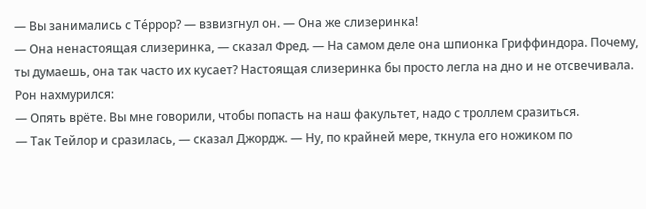— Вы занимались с Тéррор? — взвизгнул он. — Она же слизеринка!
— Она ненастоящая слизеринка, — сказал Фред. — На самом деле она шпионка Гриффиндора. Почему, ты думаешь, она так часто их кусает? Настоящая слизеринка бы просто легла на дно и не отсвечивала.
Рон нахмурился:
— Опять врёте. Вы мне говорили, чтобы попасть на наш факультет, надо с троллем сразиться.
— Так Тейлор и сразилась, — сказал Джордж. — Ну, по крайней мере, ткнула его ножиком по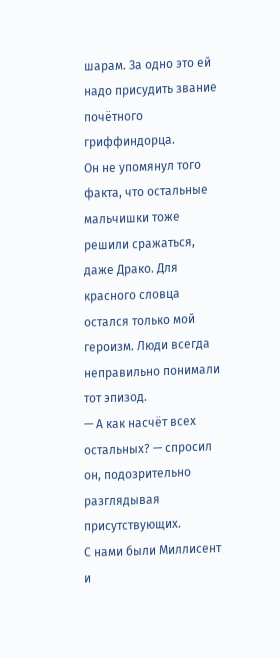шарам. За одно это ей надо присудить звание почётного гриффиндорца.
Он не упомянул того факта, что остальные мальчишки тоже решили сражаться, даже Драко. Для красного словца остался только мой героизм. Люди всегда неправильно понимали тот эпизод.
— А как насчёт всех остальных? — спросил он, подозрительно разглядывая присутствующих.
С нами были Миллисент и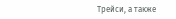Трейси, а также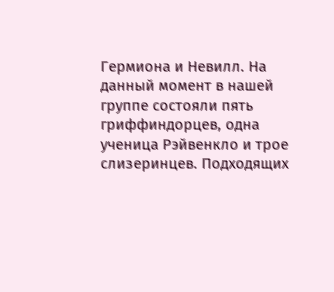Гермиона и Невилл. На данный момент в нашей группе состояли пять гриффиндорцев, одна ученица Рэйвенкло и трое слизеринцев. Подходящих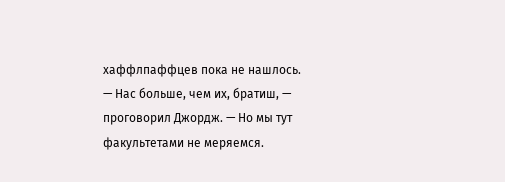хаффлпаффцев пока не нашлось.
— Нас больше, чем их, братиш, — проговорил Джордж. — Но мы тут факультетами не меряемся.